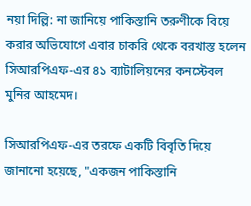নয়া দিল্লি: না জানিয়ে পাকিস্তানি তরুণীকে বিয়ে করার অভিযোগে এবার চাকরি থেকে বরখাস্ত হলেন সিআরপিএফ-এর ৪১ ব্যাটালিয়নের কনস্টেবল মুনির আহমেদ।

সিআরপিএফ-এর তরফে একটি বিবৃতি দিয়ে জানানো হয়েছে, "একজন পাকিস্তানি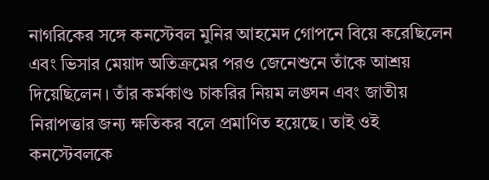নাগরিকের সঙ্গে কনস্টেবল মুনির আহমেদ গোপনে বিয়ে করেছিলেন এবং ভিসার মেয়াদ অতিক্রমের পরও জেনেশুনে তাঁকে আশ্রয় দিয়েছিলেন। তাঁর কর্মকাণ্ড চাকরির নিয়ম লঙ্ঘন এবং জাতীয় নিরাপত্তার জন্য ক্ষতিকর বলে প্রমাণিত হয়েছে। তাই ওই কনস্টেবলকে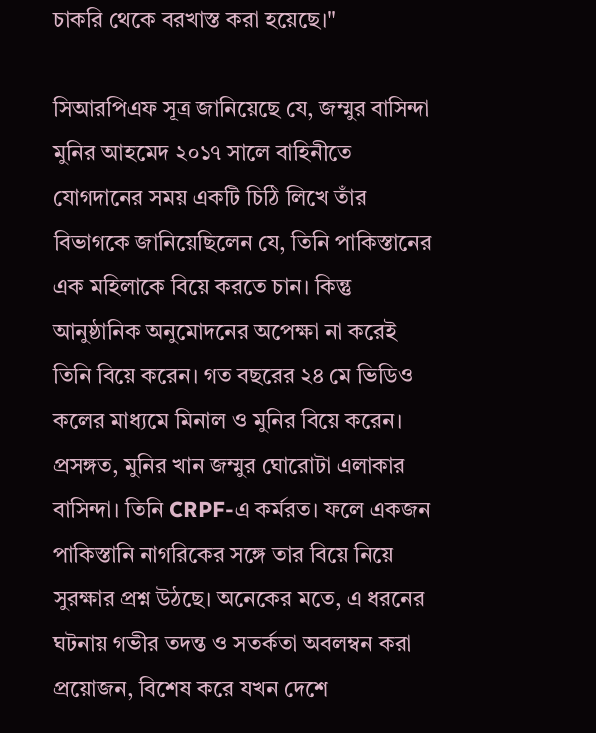চাকরি থেকে বরখাস্ত করা হয়েছে।"

সিআরপিএফ সূত্র জানিয়েছে যে, জম্মুর বাসিন্দা মুনির আহমেদ ২০১৭ সালে বাহিনীতে যোগদানের সময় একটি চিঠি লিখে তাঁর বিভাগকে জানিয়েছিলেন যে, তিনি পাকিস্তানের এক মহিলাকে বিয়ে করতে চান। কিন্তু আনুষ্ঠানিক অনুমোদনের অপেক্ষা না করেই তিনি বিয়ে করেন। গত বছরের ২৪ মে ভিডিও কলের মাধ্যমে মিনাল ও মুনির বিয়ে করেন। প্রসঙ্গত, মুনির খান জম্মুর ঘোরোটা এলাকার বাসিন্দা। তিনি CRPF-এ কর্মরত। ফলে একজন পাকিস্তানি নাগরিকের সঙ্গে তার বিয়ে নিয়ে সুরক্ষার প্রশ্ন উঠছে। অনেকের মতে, এ ধরনের ঘটনায় গভীর তদন্ত ও সতর্কতা অবলম্বন করা প্রয়োজন, বিশেষ করে যখন দেশে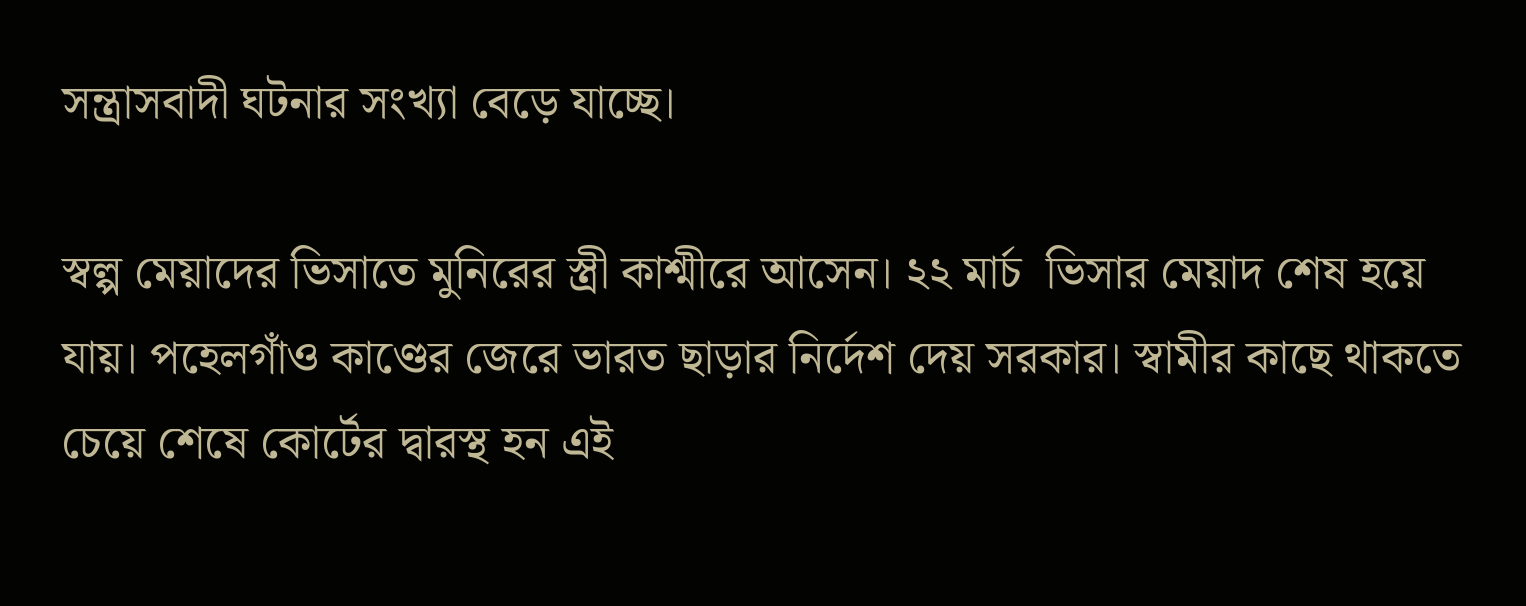সন্ত্রাসবাদী ঘটনার সংখ্যা বেড়ে যাচ্ছে।

স্বল্প মেয়াদের ভিসাতে মুনিরের স্ত্রী কাশ্মীরে আসেন। ২২ মার্চ  ভিসার মেয়াদ শেষ হয়ে যায়। পহেলগাঁও কাণ্ডের জেরে ভারত ছাড়ার নির্দেশ দেয় সরকার। স্বামীর কাছে থাকতে চেয়ে শেষে কোর্টের দ্বারস্থ হন এই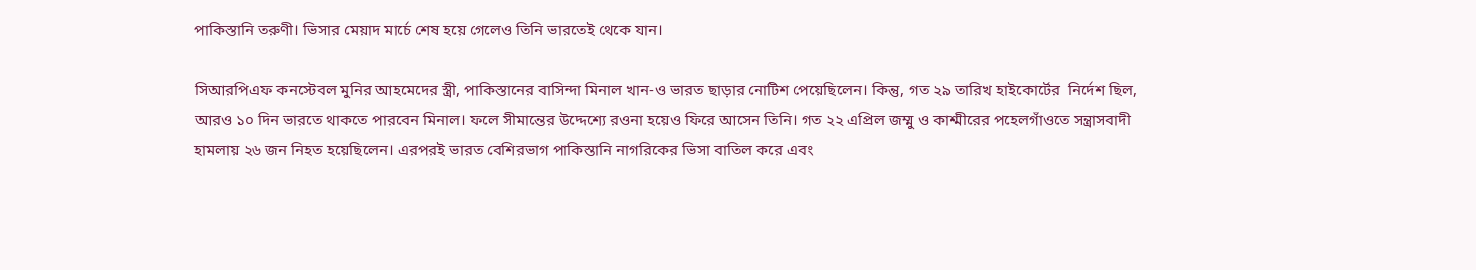পাকিস্তানি তরুণী। ভিসার মেয়াদ মার্চে শেষ হয়ে গেলেও তিনি ভারতেই থেকে যান।

সিআরপিএফ কনস্টেবল মুনির আহমেদের স্ত্রী, পাকিস্তানের বাসিন্দা মিনাল খান-ও ভারত ছাড়ার নোটিশ পেয়েছিলেন। কিন্তু, গত ২৯ তারিখ হাইকোর্টের  নির্দেশ ছিল, আরও ১০ দিন ভারতে থাকতে পারবেন মিনাল। ফলে সীমান্তের উদ্দেশ্যে রওনা হয়েও ফিরে আসেন তিনি। গত ২২ এপ্রিল জম্মু ও কাশ্মীরের পহেলগাঁওতে সন্ত্রাসবাদী হামলায় ২৬ জন নিহত হয়েছিলেন। এরপরই ভারত বেশিরভাগ পাকিস্তানি নাগরিকের ভিসা বাতিল করে এবং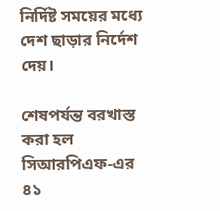নির্দিষ্ট সময়ের মধ্যে দেশ ছাড়ার নির্দেশ দেয়।

শেষপর্যন্ত বরখাস্ত করা হল সিআরপিএফ-এর ৪১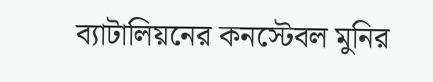ব্যাটালিয়নের কনস্টেবল মুনির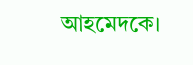আহমেদকে।